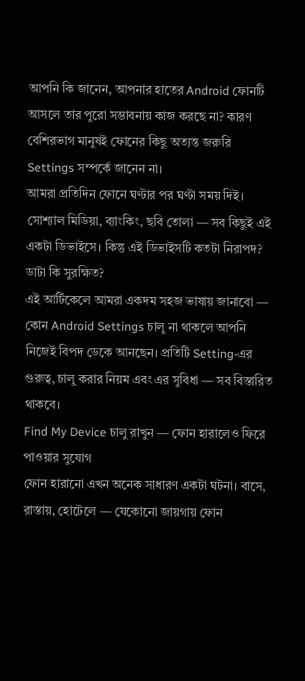আপনি কি জানেন, আপনার হাতের Android ফোনটি আসলে তার পুরো সম্ভাবনায় কাজ করছে না? কারণ বেশিরভাগ মানুষই ফোনের কিছু অত্যন্ত জরুরি Settings সম্পর্কে জানেন না।
আমরা প্রতিদিন ফোনে ঘণ্টার পর ঘণ্টা সময় দিই। সোশ্যাল মিডিয়া, ব্যাংকিং, ছবি তোলা — সব কিছুই এই একটা ডিভাইসে। কিন্তু এই ডিভাইসটি কতটা নিরাপদ? ডাটা কি সুরক্ষিত?
এই আর্টিকেলে আমরা একদম সহজ ভাষায় জানাবো — কোন Android Settings চালু না থাকলে আপনি নিজেই বিপদ ডেকে আনছেন। প্রতিটি Setting-এর গুরুত্ব, চালু করার নিয়ম এবং এর সুবিধা — সব বিস্তারিত থাকবে।
Find My Device চালু রাখুন — ফোন হারালেও ফিরে পাওয়ার সুযোগ
ফোন হারানো এখন অনেক সাধারণ একটা ঘটনা। বাসে, রাস্তায়, হোটেলে — যেকোনো জায়গায় ফোন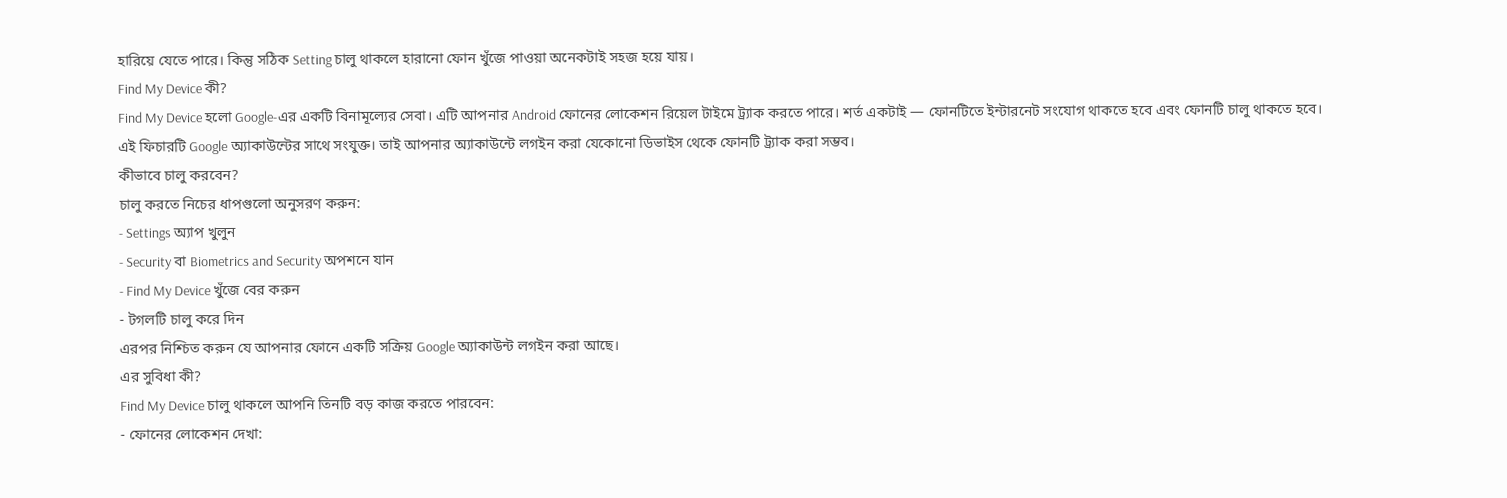হারিয়ে যেতে পারে। কিন্তু সঠিক Setting চালু থাকলে হারানো ফোন খুঁজে পাওয়া অনেকটাই সহজ হয়ে যায়।
Find My Device কী?
Find My Device হলো Google-এর একটি বিনামূল্যের সেবা। এটি আপনার Android ফোনের লোকেশন রিয়েল টাইমে ট্র্যাক করতে পারে। শর্ত একটাই — ফোনটিতে ইন্টারনেট সংযোগ থাকতে হবে এবং ফোনটি চালু থাকতে হবে।
এই ফিচারটি Google অ্যাকাউন্টের সাথে সংযুক্ত। তাই আপনার অ্যাকাউন্টে লগইন করা যেকোনো ডিভাইস থেকে ফোনটি ট্র্যাক করা সম্ভব।
কীভাবে চালু করবেন?
চালু করতে নিচের ধাপগুলো অনুসরণ করুন:
- Settings অ্যাপ খুলুন
- Security বা Biometrics and Security অপশনে যান
- Find My Device খুঁজে বের করুন
- টগলটি চালু করে দিন
এরপর নিশ্চিত করুন যে আপনার ফোনে একটি সক্রিয় Google অ্যাকাউন্ট লগইন করা আছে।
এর সুবিধা কী?
Find My Device চালু থাকলে আপনি তিনটি বড় কাজ করতে পারবেন:
- ফোনের লোকেশন দেখা: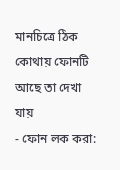মানচিত্রে ঠিক কোথায় ফোনটি আছে তা দেখা যায়
- ফোন লক করা: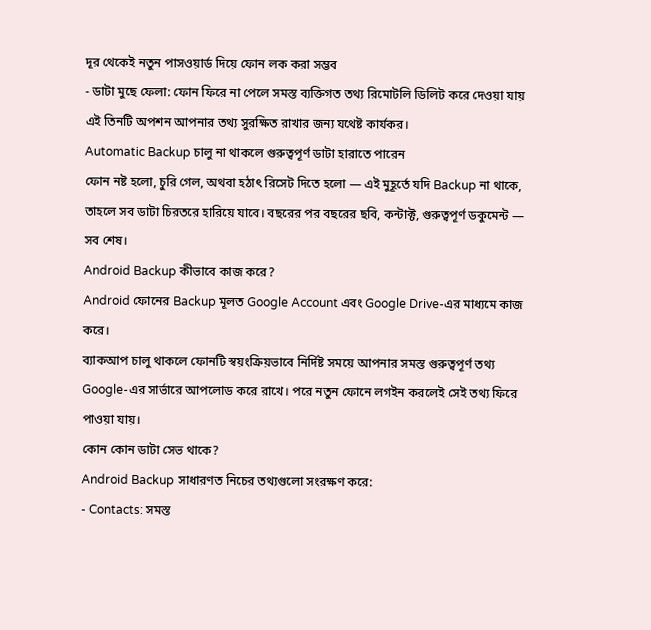দূর থেকেই নতুন পাসওয়ার্ড দিয়ে ফোন লক করা সম্ভব
- ডাটা মুছে ফেলা: ফোন ফিরে না পেলে সমস্ত ব্যক্তিগত তথ্য রিমোটলি ডিলিট করে দেওয়া যায়
এই তিনটি অপশন আপনার তথ্য সুরক্ষিত রাখার জন্য যথেষ্ট কার্যকর।
Automatic Backup চালু না থাকলে গুরুত্বপূর্ণ ডাটা হারাতে পারেন
ফোন নষ্ট হলো, চুরি গেল, অথবা হঠাৎ রিসেট দিতে হলো — এই মুহূর্তে যদি Backup না থাকে, তাহলে সব ডাটা চিরতরে হারিয়ে যাবে। বছরের পর বছরের ছবি, কন্টাক্ট, গুরুত্বপূর্ণ ডকুমেন্ট — সব শেষ।
Android Backup কীভাবে কাজ করে?
Android ফোনের Backup মূলত Google Account এবং Google Drive-এর মাধ্যমে কাজ করে।
ব্যাকআপ চালু থাকলে ফোনটি স্বয়ংক্রিয়ভাবে নির্দিষ্ট সময়ে আপনার সমস্ত গুরুত্বপূর্ণ তথ্য Google-এর সার্ভারে আপলোড করে রাখে। পরে নতুন ফোনে লগইন করলেই সেই তথ্য ফিরে পাওয়া যায়।
কোন কোন ডাটা সেভ থাকে?
Android Backup সাধারণত নিচের তথ্যগুলো সংরক্ষণ করে:
- Contacts: সমস্ত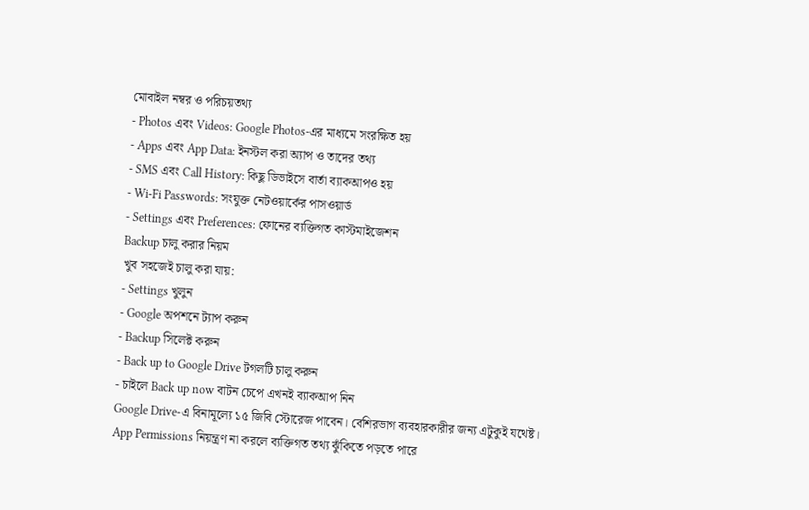মোবাইল নম্বর ও পরিচয়তথ্য
- Photos এবং Videos: Google Photos-এর মাধ্যমে সংরক্ষিত হয়
- Apps এবং App Data: ইনস্টল করা অ্যাপ ও তাদের তথ্য
- SMS এবং Call History: কিছু ডিভাইসে বার্তা ব্যাকআপও হয়
- Wi-Fi Passwords: সংযুক্ত নেটওয়ার্কের পাসওয়ার্ড
- Settings এবং Preferences: ফোনের ব্যক্তিগত কাস্টমাইজেশন
Backup চালু করার নিয়ম
খুব সহজেই চালু করা যায়:
- Settings খুলুন
- Google অপশনে ট্যাপ করুন
- Backup সিলেক্ট করুন
- Back up to Google Drive টগলটি চালু করুন
- চাইলে Back up now বাটন চেপে এখনই ব্যাকআপ নিন
Google Drive-এ বিনামূল্যে ১৫ জিবি স্টোরেজ পাবেন। বেশিরভাগ ব্যবহারকারীর জন্য এটুকুই যথেষ্ট।
App Permissions নিয়ন্ত্রণ না করলে ব্যক্তিগত তথ্য ঝুঁকিতে পড়তে পারে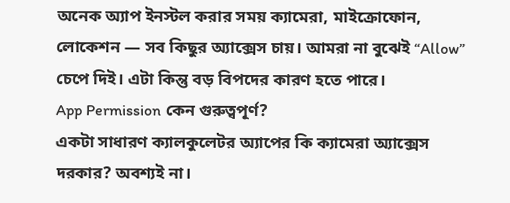অনেক অ্যাপ ইনস্টল করার সময় ক্যামেরা, মাইক্রোফোন, লোকেশন — সব কিছুর অ্যাক্সেস চায়। আমরা না বুঝেই “Allow” চেপে দিই। এটা কিন্তু বড় বিপদের কারণ হতে পারে।
App Permission কেন গুরুত্বপূর্ণ?
একটা সাধারণ ক্যালকুলেটর অ্যাপের কি ক্যামেরা অ্যাক্সেস দরকার? অবশ্যই না।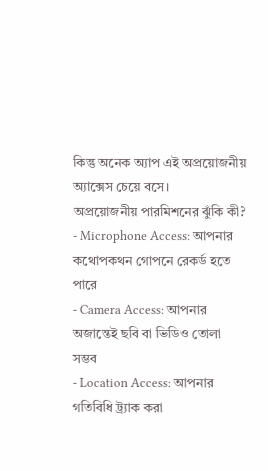কিন্তু অনেক অ্যাপ এই অপ্রয়োজনীয় অ্যাক্সেস চেয়ে বসে।
অপ্রয়োজনীয় পারমিশনের ঝুঁকি কী?
- Microphone Access: আপনার কথোপকথন গোপনে রেকর্ড হতে পারে
- Camera Access: আপনার অজান্তেই ছবি বা ভিডিও তোলা সম্ভব
- Location Access: আপনার গতিবিধি ট্র্যাক করা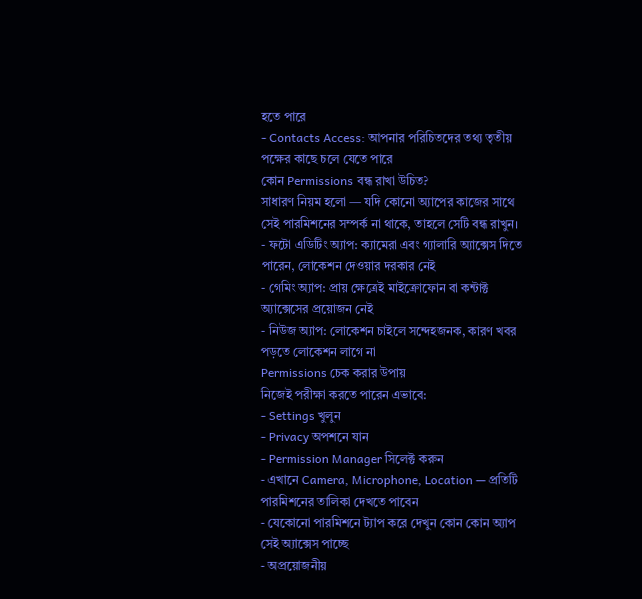হতে পারে
- Contacts Access: আপনার পরিচিতদের তথ্য তৃতীয় পক্ষের কাছে চলে যেতে পারে
কোন Permissions বন্ধ রাখা উচিত?
সাধারণ নিয়ম হলো — যদি কোনো অ্যাপের কাজের সাথে সেই পারমিশনের সম্পর্ক না থাকে, তাহলে সেটি বন্ধ রাখুন।
- ফটো এডিটিং অ্যাপ: ক্যামেরা এবং গ্যালারি অ্যাক্সেস দিতে পারেন, লোকেশন দেওয়ার দরকার নেই
- গেমিং অ্যাপ: প্রায় ক্ষেত্রেই মাইক্রোফোন বা কন্টাক্ট অ্যাক্সেসের প্রয়োজন নেই
- নিউজ অ্যাপ: লোকেশন চাইলে সন্দেহজনক, কারণ খবর পড়তে লোকেশন লাগে না
Permissions চেক করার উপায়
নিজেই পরীক্ষা করতে পারেন এভাবে:
- Settings খুলুন
- Privacy অপশনে যান
- Permission Manager সিলেক্ট করুন
- এখানে Camera, Microphone, Location — প্রতিটি পারমিশনের তালিকা দেখতে পাবেন
- যেকোনো পারমিশনে ট্যাপ করে দেখুন কোন কোন অ্যাপ সেই অ্যাক্সেস পাচ্ছে
- অপ্রয়োজনীয়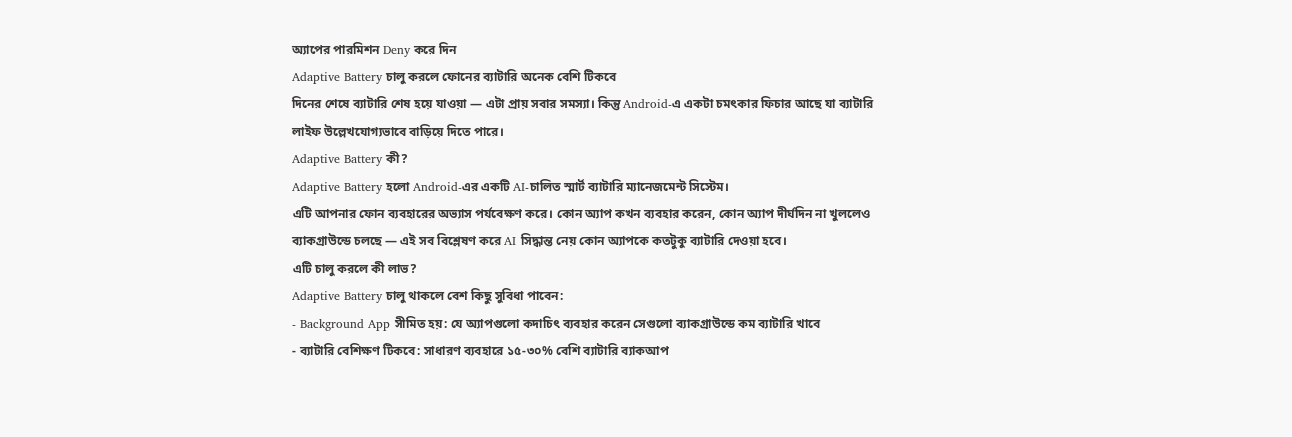অ্যাপের পারমিশন Deny করে দিন
Adaptive Battery চালু করলে ফোনের ব্যাটারি অনেক বেশি টিকবে
দিনের শেষে ব্যাটারি শেষ হয়ে যাওয়া — এটা প্রায় সবার সমস্যা। কিন্তু Android-এ একটা চমৎকার ফিচার আছে যা ব্যাটারি লাইফ উল্লেখযোগ্যভাবে বাড়িয়ে দিতে পারে।
Adaptive Battery কী?
Adaptive Battery হলো Android-এর একটি AI-চালিত স্মার্ট ব্যাটারি ম্যানেজমেন্ট সিস্টেম।
এটি আপনার ফোন ব্যবহারের অভ্যাস পর্যবেক্ষণ করে। কোন অ্যাপ কখন ব্যবহার করেন, কোন অ্যাপ দীর্ঘদিন না খুললেও ব্যাকগ্রাউন্ডে চলছে — এই সব বিশ্লেষণ করে AI সিদ্ধান্ত নেয় কোন অ্যাপকে কতটুকু ব্যাটারি দেওয়া হবে।
এটি চালু করলে কী লাভ?
Adaptive Battery চালু থাকলে বেশ কিছু সুবিধা পাবেন:
- Background App সীমিত হয়: যে অ্যাপগুলো কদাচিৎ ব্যবহার করেন সেগুলো ব্যাকগ্রাউন্ডে কম ব্যাটারি খাবে
- ব্যাটারি বেশিক্ষণ টিকবে: সাধারণ ব্যবহারে ১৫-৩০% বেশি ব্যাটারি ব্যাকআপ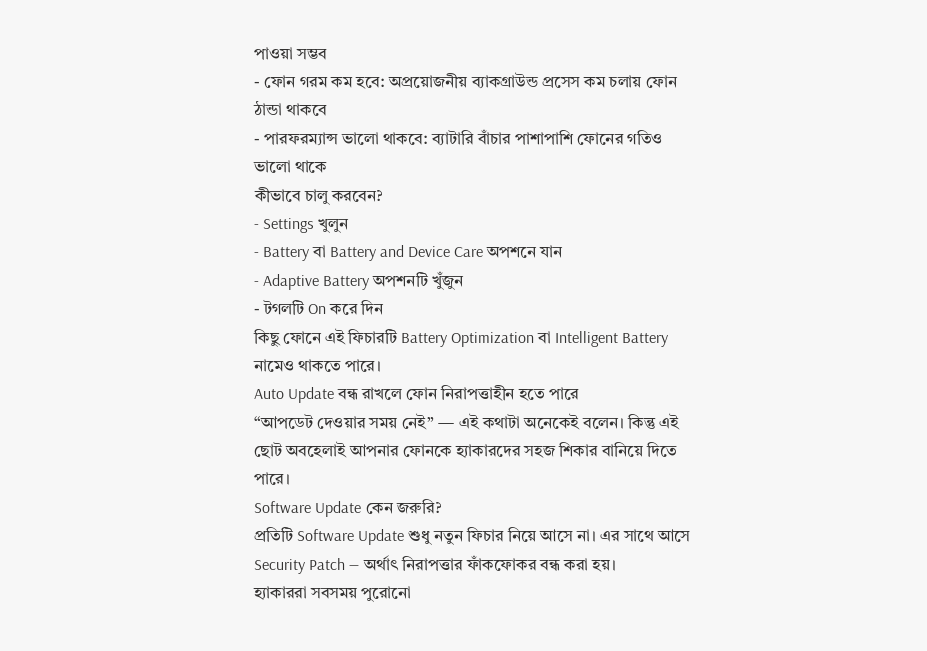পাওয়া সম্ভব
- ফোন গরম কম হবে: অপ্রয়োজনীয় ব্যাকগ্রাউন্ড প্রসেস কম চলায় ফোন ঠান্ডা থাকবে
- পারফরম্যান্স ভালো থাকবে: ব্যাটারি বাঁচার পাশাপাশি ফোনের গতিও ভালো থাকে
কীভাবে চালু করবেন?
- Settings খুলুন
- Battery বা Battery and Device Care অপশনে যান
- Adaptive Battery অপশনটি খুঁজুন
- টগলটি On করে দিন
কিছু ফোনে এই ফিচারটি Battery Optimization বা Intelligent Battery নামেও থাকতে পারে।
Auto Update বন্ধ রাখলে ফোন নিরাপত্তাহীন হতে পারে
“আপডেট দেওয়ার সময় নেই” — এই কথাটা অনেকেই বলেন। কিন্তু এই ছোট অবহেলাই আপনার ফোনকে হ্যাকারদের সহজ শিকার বানিয়ে দিতে পারে।
Software Update কেন জরুরি?
প্রতিটি Software Update শুধু নতুন ফিচার নিয়ে আসে না। এর সাথে আসে Security Patch — অর্থাৎ নিরাপত্তার ফাঁকফোকর বন্ধ করা হয়।
হ্যাকাররা সবসময় পুরোনো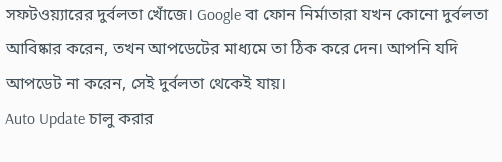সফটওয়্যারের দুর্বলতা খোঁজে। Google বা ফোন নির্মাতারা যখন কোনো দুর্বলতা আবিষ্কার করেন, তখন আপডেটের মাধ্যমে তা ঠিক করে দেন। আপনি যদি আপডেট না করেন, সেই দুর্বলতা থেকেই যায়।
Auto Update চালু করার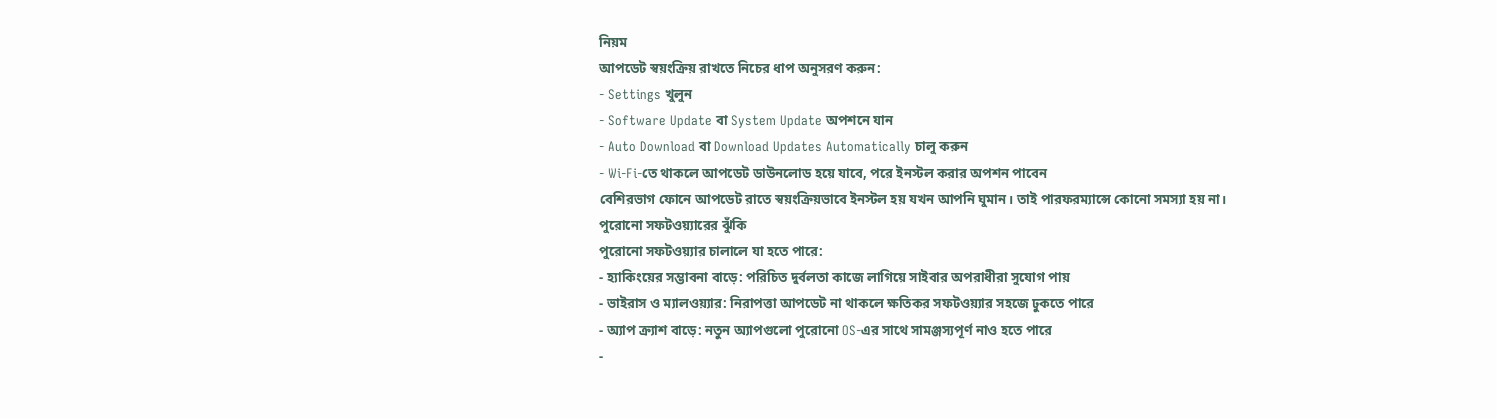নিয়ম
আপডেট স্বয়ংক্রিয় রাখতে নিচের ধাপ অনুসরণ করুন:
- Settings খুলুন
- Software Update বা System Update অপশনে যান
- Auto Download বা Download Updates Automatically চালু করুন
- Wi-Fi-তে থাকলে আপডেট ডাউনলোড হয়ে যাবে, পরে ইনস্টল করার অপশন পাবেন
বেশিরভাগ ফোনে আপডেট রাতে স্বয়ংক্রিয়ভাবে ইনস্টল হয় যখন আপনি ঘুমান। তাই পারফরম্যান্সে কোনো সমস্যা হয় না।
পুরোনো সফটওয়্যারের ঝুঁকি
পুরোনো সফটওয়্যার চালালে যা হতে পারে:
- হ্যাকিংয়ের সম্ভাবনা বাড়ে: পরিচিত দুর্বলতা কাজে লাগিয়ে সাইবার অপরাধীরা সুযোগ পায়
- ভাইরাস ও ম্যালওয়্যার: নিরাপত্তা আপডেট না থাকলে ক্ষতিকর সফটওয়্যার সহজে ঢুকতে পারে
- অ্যাপ ক্র্যাশ বাড়ে: নতুন অ্যাপগুলো পুরোনো OS-এর সাথে সামঞ্জস্যপূর্ণ নাও হতে পারে
-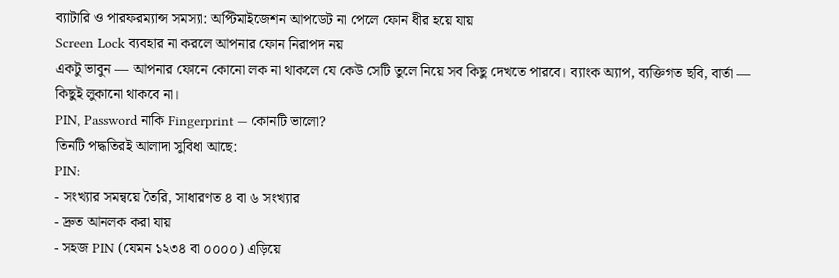ব্যাটারি ও পারফরম্যান্স সমস্যা: অপ্টিমাইজেশন আপডেট না পেলে ফোন ধীর হয়ে যায়
Screen Lock ব্যবহার না করলে আপনার ফোন নিরাপদ নয়
একটু ভাবুন — আপনার ফোনে কোনো লক না থাকলে যে কেউ সেটি তুলে নিয়ে সব কিছু দেখতে পারবে। ব্যাংক অ্যাপ, ব্যক্তিগত ছবি, বার্তা — কিছুই লুকানো থাকবে না।
PIN, Password নাকি Fingerprint — কোনটি ভালো?
তিনটি পদ্ধতিরই আলাদা সুবিধা আছে:
PIN:
- সংখ্যার সমন্বয়ে তৈরি, সাধারণত ৪ বা ৬ সংখ্যার
- দ্রুত আনলক করা যায়
- সহজ PIN (যেমন ১২৩৪ বা ০০০০) এড়িয়ে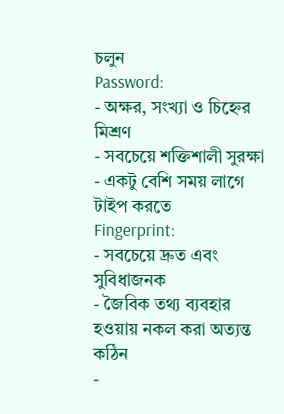চলুন
Password:
- অক্ষর, সংখ্যা ও চিহ্নের মিশ্রণ
- সবচেয়ে শক্তিশালী সুরক্ষা
- একটু বেশি সময় লাগে টাইপ করতে
Fingerprint:
- সবচেয়ে দ্রুত এবং সুবিধাজনক
- জৈবিক তথ্য ব্যবহার হওয়ায় নকল করা অত্যন্ত কঠিন
-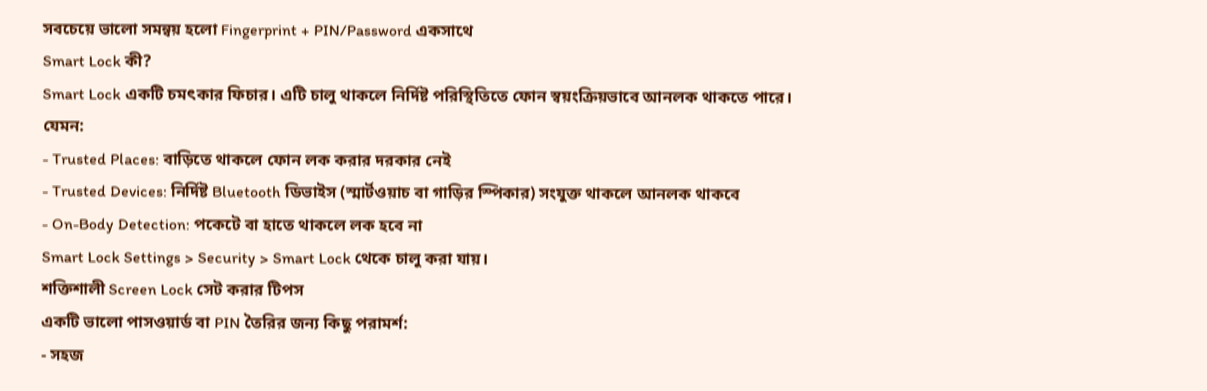সবচেয়ে ভালো সমন্বয় হলো Fingerprint + PIN/Password একসাথে
Smart Lock কী?
Smart Lock একটি চমৎকার ফিচার। এটি চালু থাকলে নির্দিষ্ট পরিস্থিতিতে ফোন স্বয়ংক্রিয়ভাবে আনলক থাকতে পারে।
যেমন:
- Trusted Places: বাড়িতে থাকলে ফোন লক করার দরকার নেই
- Trusted Devices: নির্দিষ্ট Bluetooth ডিভাইস (স্মার্টওয়াচ বা গাড়ির স্পিকার) সংযুক্ত থাকলে আনলক থাকবে
- On-Body Detection: পকেটে বা হাতে থাকলে লক হবে না
Smart Lock Settings > Security > Smart Lock থেকে চালু করা যায়।
শক্তিশালী Screen Lock সেট করার টিপস
একটি ভালো পাসওয়ার্ড বা PIN তৈরির জন্য কিছু পরামর্শ:
- সহজ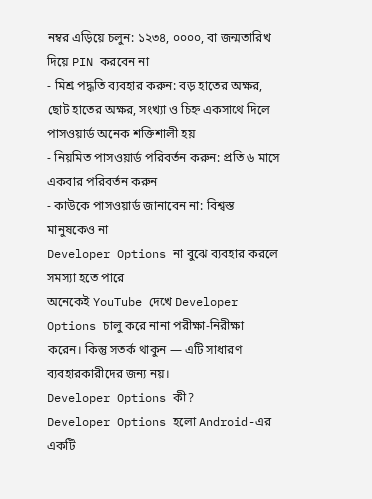নম্বর এড়িয়ে চলুন: ১২৩৪, ০০০০, বা জন্মতারিখ দিয়ে PIN করবেন না
- মিশ্র পদ্ধতি ব্যবহার করুন: বড় হাতের অক্ষর, ছোট হাতের অক্ষর, সংখ্যা ও চিহ্ন একসাথে দিলে পাসওয়ার্ড অনেক শক্তিশালী হয়
- নিয়মিত পাসওয়ার্ড পরিবর্তন করুন: প্রতি ৬ মাসে একবার পরিবর্তন করুন
- কাউকে পাসওয়ার্ড জানাবেন না: বিশ্বস্ত মানুষকেও না
Developer Options না বুঝে ব্যবহার করলে সমস্যা হতে পারে
অনেকেই YouTube দেখে Developer Options চালু করে নানা পরীক্ষা-নিরীক্ষা করেন। কিন্তু সতর্ক থাকুন — এটি সাধারণ ব্যবহারকারীদের জন্য নয়।
Developer Options কী?
Developer Options হলো Android-এর একটি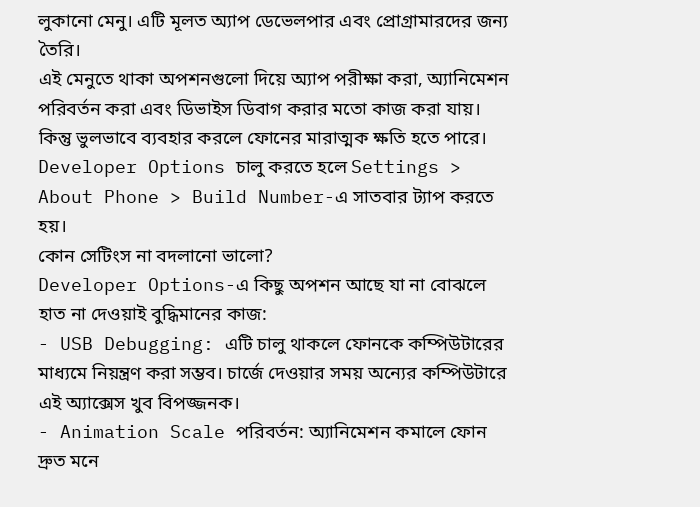লুকানো মেনু। এটি মূলত অ্যাপ ডেভেলপার এবং প্রোগ্রামারদের জন্য তৈরি।
এই মেনুতে থাকা অপশনগুলো দিয়ে অ্যাপ পরীক্ষা করা, অ্যানিমেশন পরিবর্তন করা এবং ডিভাইস ডিবাগ করার মতো কাজ করা যায়। কিন্তু ভুলভাবে ব্যবহার করলে ফোনের মারাত্মক ক্ষতি হতে পারে।
Developer Options চালু করতে হলে Settings > About Phone > Build Number-এ সাতবার ট্যাপ করতে হয়।
কোন সেটিংস না বদলানো ভালো?
Developer Options-এ কিছু অপশন আছে যা না বোঝলে হাত না দেওয়াই বুদ্ধিমানের কাজ:
- USB Debugging: এটি চালু থাকলে ফোনকে কম্পিউটারের মাধ্যমে নিয়ন্ত্রণ করা সম্ভব। চার্জে দেওয়ার সময় অন্যের কম্পিউটারে এই অ্যাক্সেস খুব বিপজ্জনক।
- Animation Scale পরিবর্তন: অ্যানিমেশন কমালে ফোন দ্রুত মনে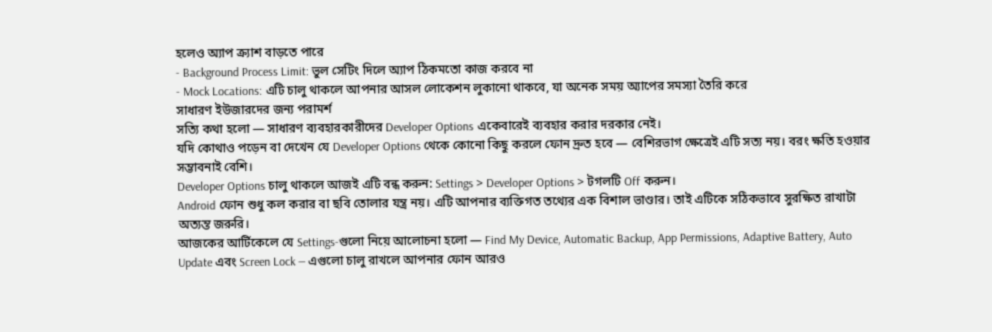হলেও অ্যাপ ক্র্যাশ বাড়তে পারে
- Background Process Limit: ভুল সেটিং দিলে অ্যাপ ঠিকমতো কাজ করবে না
- Mock Locations: এটি চালু থাকলে আপনার আসল লোকেশন লুকানো থাকবে, যা অনেক সময় অ্যাপের সমস্যা তৈরি করে
সাধারণ ইউজারদের জন্য পরামর্শ
সত্যি কথা হলো — সাধারণ ব্যবহারকারীদের Developer Options একেবারেই ব্যবহার করার দরকার নেই।
যদি কোথাও পড়েন বা দেখেন যে Developer Options থেকে কোনো কিছু করলে ফোন দ্রুত হবে — বেশিরভাগ ক্ষেত্রেই এটি সত্য নয়। বরং ক্ষতি হওয়ার সম্ভাবনাই বেশি।
Developer Options চালু থাকলে আজই এটি বন্ধ করুন: Settings > Developer Options > টগলটি Off করুন।
Android ফোন শুধু কল করার বা ছবি তোলার যন্ত্র নয়। এটি আপনার ব্যক্তিগত তথ্যের এক বিশাল ভাণ্ডার। তাই এটিকে সঠিকভাবে সুরক্ষিত রাখাটা অত্যন্ত জরুরি।
আজকের আর্টিকেলে যে Settings-গুলো নিয়ে আলোচনা হলো — Find My Device, Automatic Backup, App Permissions, Adaptive Battery, Auto Update এবং Screen Lock — এগুলো চালু রাখলে আপনার ফোন আরও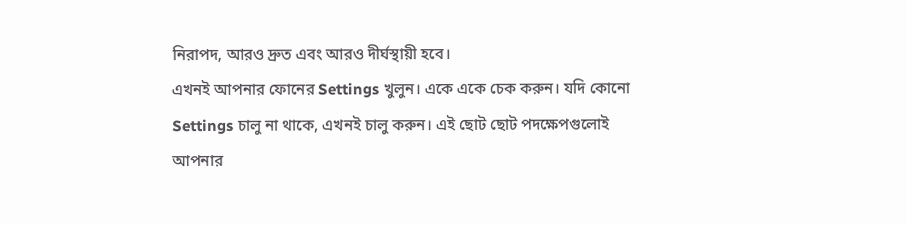নিরাপদ, আরও দ্রুত এবং আরও দীর্ঘস্থায়ী হবে।
এখনই আপনার ফোনের Settings খুলুন। একে একে চেক করুন। যদি কোনো Settings চালু না থাকে, এখনই চালু করুন। এই ছোট ছোট পদক্ষেপগুলোই আপনার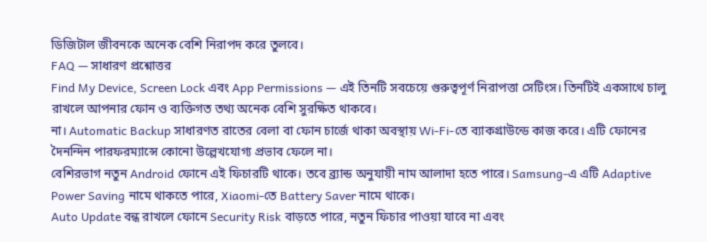ডিজিটাল জীবনকে অনেক বেশি নিরাপদ করে তুলবে।
FAQ — সাধারণ প্রশ্নোত্তর
Find My Device, Screen Lock এবং App Permissions — এই তিনটি সবচেয়ে গুরুত্বপূর্ণ নিরাপত্তা সেটিংস। তিনটিই একসাথে চালু রাখলে আপনার ফোন ও ব্যক্তিগত তথ্য অনেক বেশি সুরক্ষিত থাকবে।
না। Automatic Backup সাধারণত রাতের বেলা বা ফোন চার্জে থাকা অবস্থায় Wi-Fi-তে ব্যাকগ্রাউন্ডে কাজ করে। এটি ফোনের দৈনন্দিন পারফরম্যান্সে কোনো উল্লেখযোগ্য প্রভাব ফেলে না।
বেশিরভাগ নতুন Android ফোনে এই ফিচারটি থাকে। তবে ব্র্যান্ড অনুযায়ী নাম আলাদা হতে পারে। Samsung-এ এটি Adaptive Power Saving নামে থাকতে পারে, Xiaomi-তে Battery Saver নামে থাকে।
Auto Update বন্ধ রাখলে ফোনে Security Risk বাড়তে পারে, নতুন ফিচার পাওয়া যাবে না এবং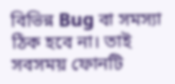বিভিন্ন Bug বা সমস্যা ঠিক হবে না। তাই সবসময় ফোনটি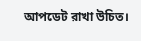আপডেট রাখা উচিত।